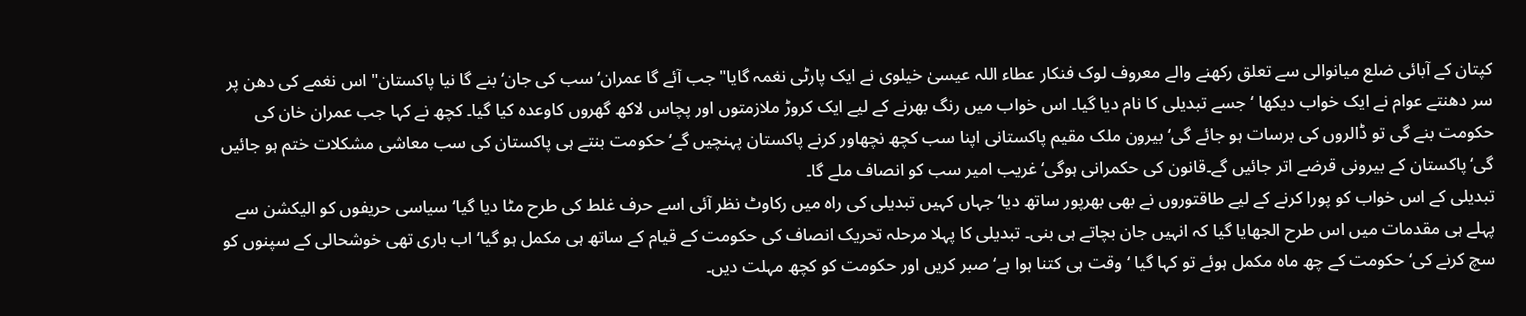کپتان کے آبائی ضلع میانوالی سے تعلق رکھنے والے معروف لوک فنکار عطاء اللہ عیسیٰ خیلوی نے ایک پارٹی نغمہ گایا" جب آئے گا عمران‘ سب کی جان‘ بنے گا نیا پاکستان" اس نغمے کی دھن پر سر دھنتے عوام نے ایک خواب دیکھا ‘جسے تبدیلی کا نام دیا گیا۔ اس خواب میں رنگ بھرنے کے لیے ایک کروڑ ملازمتوں اور پچاس لاکھ گھروں کاوعدہ کیا گیا۔ کچھ نے کہا جب عمران خان کی حکومت بنے گی تو ڈالروں کی برسات ہو جائے گی‘ بیرون ملک مقیم پاکستانی اپنا سب کچھ نچھاور کرنے پاکستان پہنچیں گے‘ حکومت بنتے ہی پاکستان کی سب معاشی مشکلات ختم ہو جائیں گی‘پاکستان کے بیرونی قرضے اتر جائیں گے۔قانون کی حکمرانی ہوگی‘ غریب امیر سب کو انصاف ملے گا۔
تبدیلی کے اس خواب کو پورا کرنے کے لیے طاقتوروں نے بھی بھرپور ساتھ دیا‘ جہاں کہیں تبدیلی کی راہ میں رکاوٹ نظر آئی اسے حرف غلط کی طرح مٹا دیا گیا‘سیاسی حریفوں کو الیکشن سے پہلے ہی مقدمات میں اس طرح الجھایا گیا کہ انہیں جان بچاتے ہی بنی۔ تبدیلی کا پہلا مرحلہ تحریک انصاف کی حکومت کے قیام کے ساتھ ہی مکمل ہو گیا‘ اب باری تھی خوشحالی کے سپنوں کو سچ کرنے کی‘ حکومت کے چھ ماہ مکمل ہوئے تو کہا گیا ‘ وقت ہی کتنا ہوا ہے‘ صبر کریں اور حکومت کو کچھ مہلت دیں۔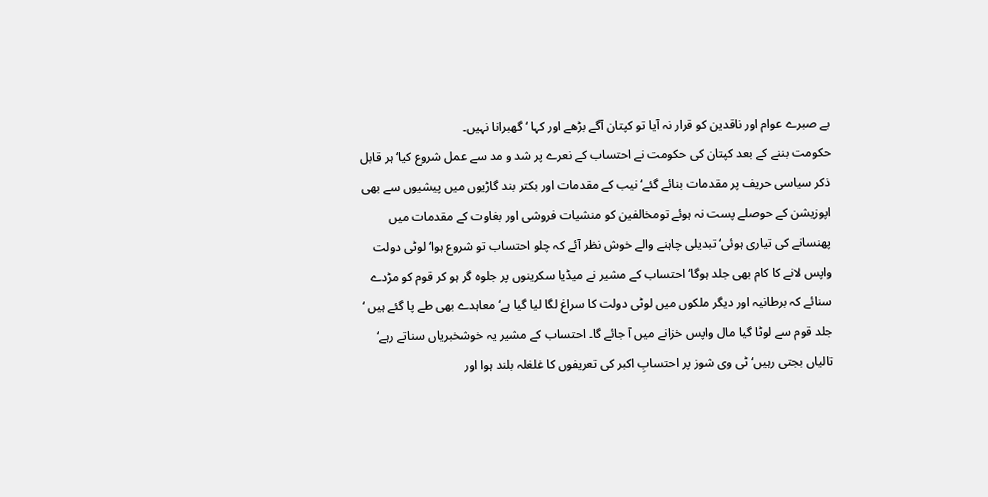بے صبرے عوام اور ناقدین کو قرار نہ آیا تو کپتان آگے بڑھے اور کہا ‘ گھبرانا نہیں۔
حکومت بننے کے بعد کپتان کی حکومت نے احتساب کے نعرے پر شد و مد سے عمل شروع کیا‘ ہر قابل ذکر سیاسی حریف پر مقدمات بنائے گئے‘نیب کے مقدمات اور بکتر بند گاڑیوں میں پیشیوں سے بھی اپوزیشن کے حوصلے پست نہ ہوئے تومخالفین کو منشیات فروشی اور بغاوت کے مقدمات میں پھنسانے کی تیاری ہوئی‘تبدیلی چاہنے والے خوش نظر آئے کہ چلو احتساب تو شروع ہوا‘ لوٹی دولت واپس لانے کا کام بھی جلد ہوگا‘ احتساب کے مشیر نے میڈیا سکرینوں پر جلوہ گر ہو کر قوم کو مڑدے سنائے کہ برطانیہ اور دیگر ملکوں میں لوٹی دولت کا سراغ لگا لیا گیا ہے‘ معاہدے بھی طے پا گئے ہیں ‘ جلد قوم سے لوٹا گیا مال واپس خزانے میں آ جائے گا۔ احتساب کے مشیر یہ خوشخبریاں سناتے رہے‘ تالیاں بجتی رہیں‘ ٹی وی شوز پر احتسابِ اکبر کی تعریفوں کا غلغلہ بلند ہوا اور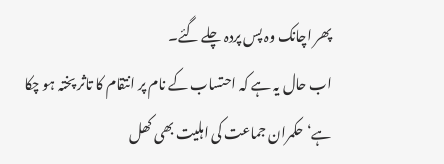پھر اچانک وہ پس پردہ چلے گئے۔
اب حال یہ ہے کہ احتساب کے نام پر انتقام کا تاثر پختہ ہو چکا ہے‘ حکمران جماعت کی اہلیت بھی کھل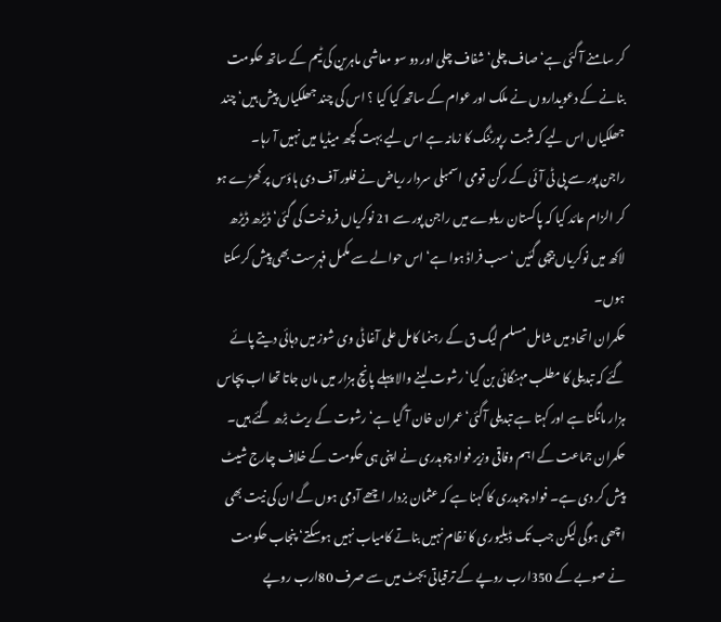کر سامنے آ گئی ہے‘ صاف چلی‘ شفاف چلی اور دو سو معاشی ماہرین کی ٹیم کے ساتھ حکومت بنانے کے دعویداروں نے ملک اور عوام کے ساتھ کیا کیا ؟ اس کی چند جھلکیاں پیش ہیں‘ چند جھلکیاں اس لیے کہ مثبت رپورٹنگ کا زمانہ ہے اس لیے بہت کچھ میڈیا میں نہیں آ رہا۔
راجن پور سے پی ٹی آئی کے رکن قومی اسمبلی سردار ریاض نے فلور آف دی ہاؤس پر کھڑے ہو کر الزام عائد کیا کہ پاکستان ریلوے میں راجن پور سے 21 نوکریاں فروخت کی گئی‘ ڈیڑھ ڈیڑھ لاکھ میں نوکریاں بیچی گئیں ‘ سب فراڈ ہوا ہے‘ اس حوالے سے مکمل فہرست بھی پیش کرسکتا ہوں۔
حکمران اتحاد میں شامل مسلم لیگ ق کے رہنما کامل علی آغا ٹی وی شوز میں دہائی دیتے پائے گئے کہ تبدیلی کا مطلب مہنگائی بن گیا‘ رشوت لینے والا پہلے پانچ ہزار میں مان جاتا تھا اب پچاس ہزار مانگتا ہے اور کہتا ہے تبدیلی آگئی‘عمران خان آ گیا ہے‘ رشوت کے ریٹ بڑھ گئے ہیں۔
حکمران جماعت کے اہم وفاقی وزیر فواد چوہدری نے اپنی ہی حکومت کے خلاف چارج شیٹ پیش کر دی ہے۔ فواد چوہدری کا کہنا ہے کہ عثمان بزدار اچھے آدمی ہوں گے ان کی نیت بھی اچھی ہوگی لیکن جب تک ڈیلیوری کا نظام نہیں بناتے کامیاب نہیں ہوسکتے‘ پنجاب حکومت نے صوبے کے 350ارب روپے کے ترقیاتی بجٹ میں سے صرف 80ارب روپے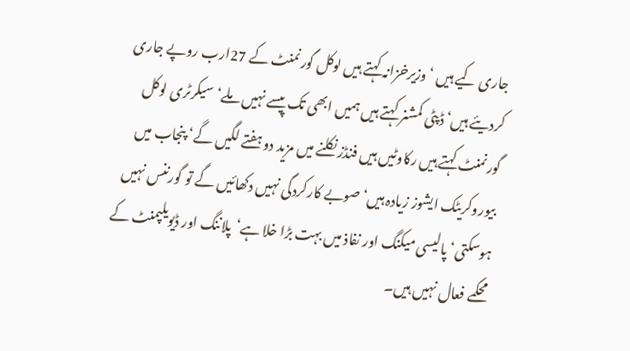جاری کیے ہیں ‘وزیرخزانہ کہتے ہیں لوکل گورنمنٹ کے 27ارب روپے جاری کردیئے ہیں‘ ڈپٹی کمشنر کہتے ہیں ہمیں ابھی تک پیسے نہیں ملے‘ سیکرٹری لوکل گورنمنٹ کہتے ہیں رکاوٹیں ہیں فنڈز نکلنے میں مزید دو ہفتے لگیں گے‘ پنجاب میں بیوروکریٹک ایشوز زیادہ ہیں‘ صوبے کارکردگی نہیں دکھائیں گے تو گورننس نہیں ہوسکتی‘ پالیسی میکنگ اور نفاذ میں بہت بڑا خلا ہے‘پلاننگ اور ڈیویلپمنٹ کے محکمے فعال نہیں ہیں۔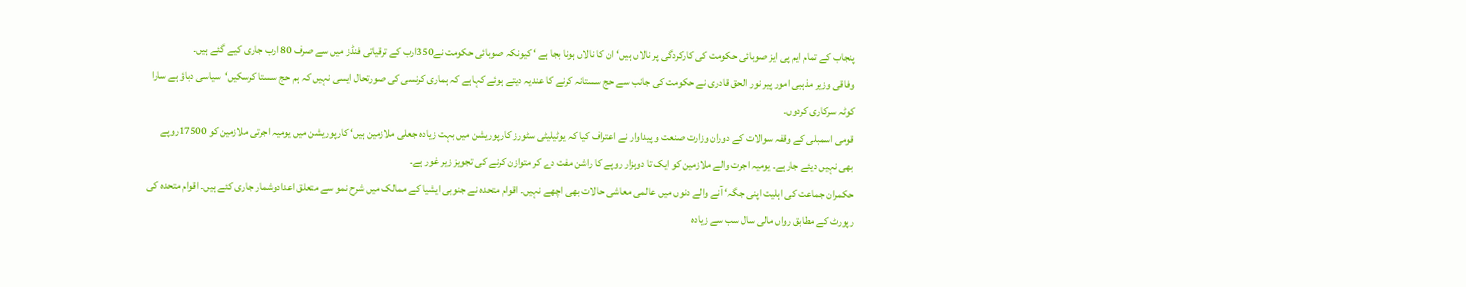پنجاب کے تمام ایم پی ایز صوبائی حکومت کی کارکردگی پر نالاں ہیں‘ان کا نالاں ہونا بجا ہے ‘ کیونکہ صوبائی حکومت نے350ارب کے ترقیاتی فنڈز میں سے صرف 80 ارب جاری کیے گئے ہیں۔
وفاقی وزیر مذہبی امور پیر نور الحق قادری نے حکومت کی جانب سے حج سستانہ کرنے کا عندیہ دیتے ہوئے کہاہے کہ ہماری کرنسی کی صورتحال ایسی نہیں کہ ہم حج سستا کرسکیں‘سیاسی دباؤ ہے سارا کوٹہ سرکاری کردوں۔
قومی اسمبلی کے وقفہ سوالات کے دوران وزارت صنعت و پیداوار نے اعتراف کیا کہ یوٹیلیٹی سٹورز کارپوریشن میں بہت زیادہ جعلی ملازمین ہیں‘ کارپوریشن میں یومیہ اجرتی ملازمین کو 17500روپے بھی نہیں دیئے جارہے۔ یومیہ اجرت والے ملازمین کو ایک تا دوہزار روپے کا راشن مفت دے کر متوازن کرنے کی تجویز زیر غور ہے۔
حکمران جماعت کی اہلیت اپنی جگہ‘ آنے والے دنوں میں عالمی معاشی حالات بھی اچھے نہیں۔ اقوام متحدہ نے جنوبی ایشیا کے ممالک میں شرح نمو سے متعلق اعدادوشمار جاری کئے ہیں۔ اقوام متحدہ کی رپورٹ کے مطابق رواں مالی سال سب سے زیادہ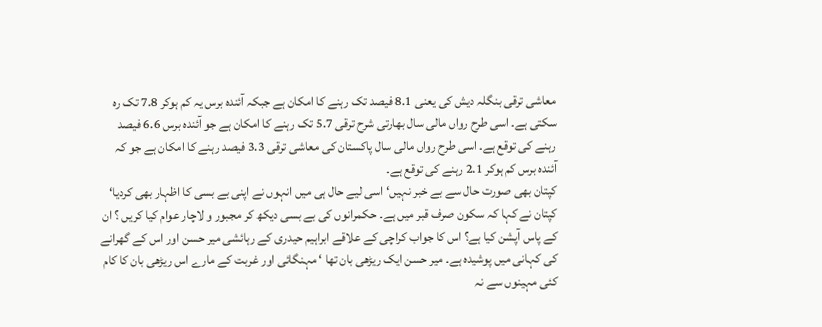معاشی ترقی بنگلہ دیش کی یعنی 8.1 فیصد تک رہنے کا امکان ہے جبکہ آئندہ برس یہ کم ہوکر 7.8 تک رہ سکتی ہے۔ اسی طرح رواں مالی سال بھارتی شرح ترقی 5.7 تک رہنے کا امکان ہے جو آئندہ برس 6.6 فیصد رہنے کی توقع ہے۔ اسی طرح رواں مالی سال پاکستان کی معاشی ترقی 3.3 فیصد رہنے کا امکان ہے جو کہ آئندہ برس کم ہوکر 2.1 رہنے کی توقع ہے۔
کپتان بھی صورت حال سے بے خبر نہیں‘ اسی لیے حال ہی میں انہوں نے اپنی بے بسی کا اظہار بھی کردیا‘ کپتان نے کہا کہ سکون صرف قبر میں ہے۔ حکمرانوں کی بے بسی دیکھ کر مجبور و لاچار عوام کیا کریں ؟ ان کے پاس آپشن کیا ہے؟ اس کا جواب کراچی کے علاقے ابراہیم حیدری کے رہائشی میر حسن اور اس کے گھرانے کی کہانی میں پوشیدہ ہے۔ میر حسن ایک ریڑھی بان تھا ‘ مہنگائی اور غربت کے مارے اس ریڑھی بان کا کام کئی مہینوں سے نہ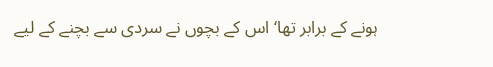ہونے کے برابر تھا‘ اس کے بچوں نے سردی سے بچنے کے لیے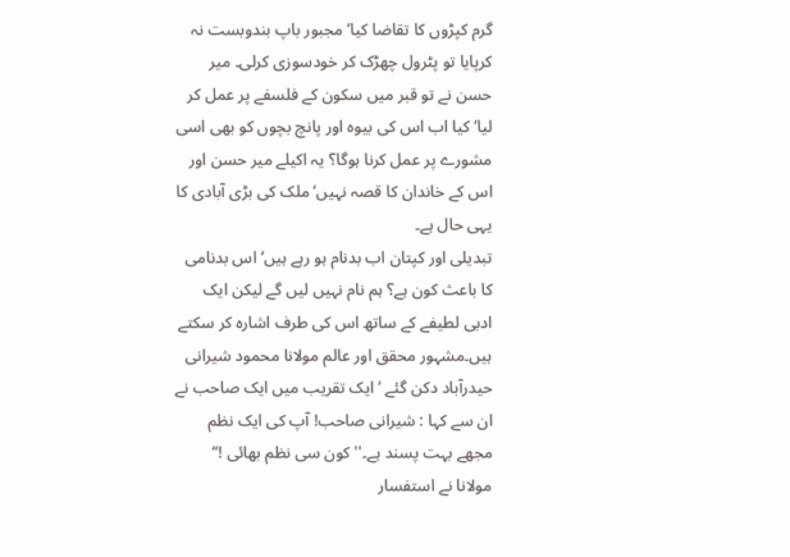گرم کپڑوں کا تقاضا کیا‘ مجبور باپ بندوبست نہ کرپایا تو پٹرول چھڑک کر خودسوزی کرلی۔ میر حسن نے تو قبر میں سکون کے فلسفے پر عمل کر لیا‘ کیا اب اس کی بیوہ اور پانچ بچوں کو بھی اسی مشورے پر عمل کرنا ہوگا؟ یہ اکیلے میر حسن اور اس کے خاندان کا قصہ نہیں‘ ملک کی بڑی آبادی کا یہی حال ہے۔
تبدیلی اور کپتان اب بدنام ہو رہے ہیں‘ اس بدنامی کا باعث کون ہے؟ ہم نام نہیں لیں گے لیکن ایک ادبی لطیفے کے ساتھ اس کی طرف اشارہ کر سکتے ہیں۔مشہور محقق اور عالم مولانا محمود شیرانی حیدرآباد دکن گئے ‘ ایک تقریب میں ایک صاحب نے ان سے کہا : شیرانی صاحب! آپ کی ایک نظم مجھے بہت پسند ہے۔'' کون سی نظم بھائی !‘‘ مولانا نے استفسار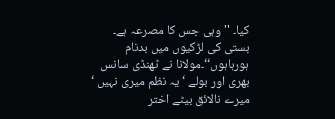کیا۔ '' وہی جس کا مصرعہ ہے۔ بستی کی لڑکیوں میں بدنام ہورہاہوں‘‘۔مولانا نے ٹھنڈی سانس بھری اور بولے ‘ یہ نظم میری نہیں ‘ میرے نالائق بیٹے اختر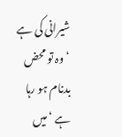شیرانی کی ہے ‘ وہ تو محض بدنام ہو رہا ہے ‘ میں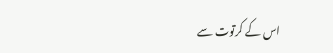اس کے کرتوت سے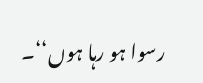رسوا ہو رہا ہوں‘‘۔